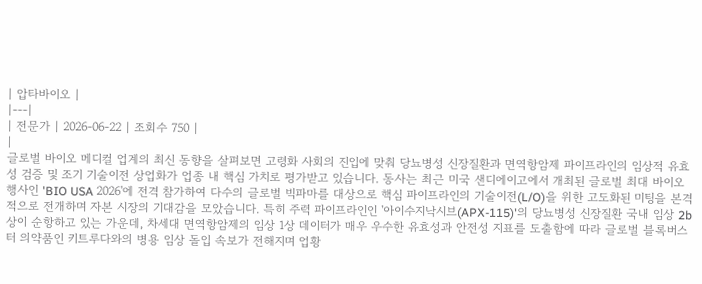| 압타바이오 |
|---|
| 전문가 | 2026-06-22 | 조회수 750 |
|
글로벌 바이오 메디컬 업계의 최신 동향을 살펴보면 고령화 사회의 진입에 맞춰 당뇨병성 신장질환과 면역항암제 파이프라인의 임상적 유효성 검증 및 조기 기술이전 상업화가 업종 내 핵심 가치로 평가받고 있습니다. 동사는 최근 미국 샌디에이고에서 개최된 글로벌 최대 바이오 행사인 'BIO USA 2026'에 전격 참가하여 다수의 글로벌 빅파마를 대상으로 핵심 파이프라인의 기술이전(L/O)을 위한 고도화된 미팅을 본격적으로 전개하며 자본 시장의 기대감을 모았습니다. 특히 주력 파이프라인인 '아이수지낙시브(APX-115)'의 당뇨병성 신장질환 국내 임상 2b상이 순항하고 있는 가운데, 차세대 면역항암제의 임상 1상 데이터가 매우 우수한 유효성과 안전성 지표를 도출함에 따라 글로벌 블록버스터 의약품인 키트루다와의 병용 임상 돌입 속보가 전해지며 업황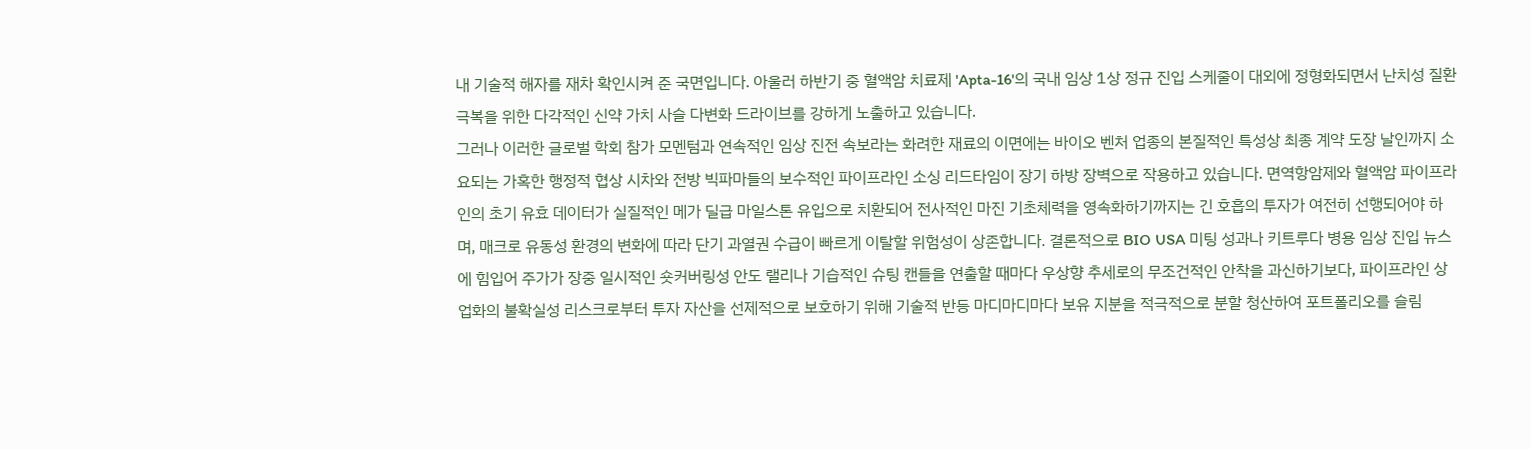내 기술적 해자를 재차 확인시켜 준 국면입니다. 아울러 하반기 중 혈액암 치료제 'Apta-16'의 국내 임상 1상 정규 진입 스케줄이 대외에 정형화되면서 난치성 질환 극복을 위한 다각적인 신약 가치 사슬 다변화 드라이브를 강하게 노출하고 있습니다.
그러나 이러한 글로벌 학회 참가 모멘텀과 연속적인 임상 진전 속보라는 화려한 재료의 이면에는 바이오 벤처 업종의 본질적인 특성상 최종 계약 도장 날인까지 소요되는 가혹한 행정적 협상 시차와 전방 빅파마들의 보수적인 파이프라인 소싱 리드타임이 장기 하방 장벽으로 작용하고 있습니다. 면역항암제와 혈액암 파이프라인의 초기 유효 데이터가 실질적인 메가 딜급 마일스톤 유입으로 치환되어 전사적인 마진 기초체력을 영속화하기까지는 긴 호흡의 투자가 여전히 선행되어야 하며, 매크로 유동성 환경의 변화에 따라 단기 과열권 수급이 빠르게 이탈할 위험성이 상존합니다. 결론적으로 BIO USA 미팅 성과나 키트루다 병용 임상 진입 뉴스에 힘입어 주가가 장중 일시적인 숏커버링성 안도 랠리나 기습적인 슈팅 캔들을 연출할 때마다 우상향 추세로의 무조건적인 안착을 과신하기보다, 파이프라인 상업화의 불확실성 리스크로부터 투자 자산을 선제적으로 보호하기 위해 기술적 반등 마디마디마다 보유 지분을 적극적으로 분할 청산하여 포트폴리오를 슬림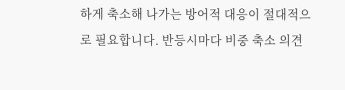하게 축소해 나가는 방어적 대응이 절대적으로 필요합니다. 반등시마다 비중 축소 의견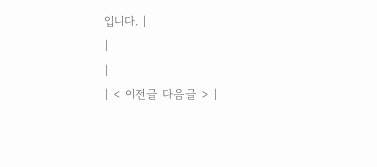입니다. |
|
|
| < 이전글 다음글 > |